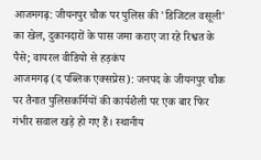आजमगढ़: जीयनपुर चौक पर पुलिस की 'डिजिटल वसूली' का खेल, दुकानदारों के पास जमा कराए जा रहे रिश्वत के पैसे; वायरल वीडियो से हड़कंप
आजमगढ़ (द पब्लिक एक्सप्रेस): जनपद के जीयनपुर चौक पर तैनात पुलिसकर्मियों की कार्यशैली पर एक बार फिर गंभीर सवाल खड़े हो गए हैं। स्थानीय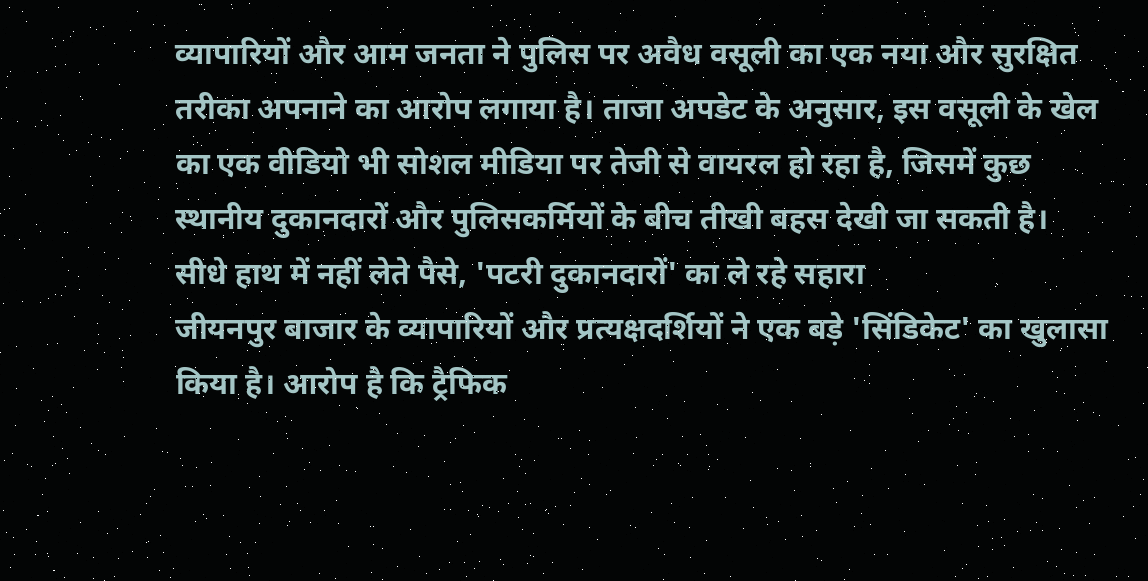व्यापारियों और आम जनता ने पुलिस पर अवैध वसूली का एक नया और सुरक्षित तरीका अपनाने का आरोप लगाया है। ताजा अपडेट के अनुसार, इस वसूली के खेल का एक वीडियो भी सोशल मीडिया पर तेजी से वायरल हो रहा है, जिसमें कुछ स्थानीय दुकानदारों और पुलिसकर्मियों के बीच तीखी बहस देखी जा सकती है।
सीधे हाथ में नहीं लेते पैसे, 'पटरी दुकानदारों' का ले रहे सहारा
जीयनपुर बाजार के व्यापारियों और प्रत्यक्षदर्शियों ने एक बड़े 'सिंडिकेट' का खुलासा किया है। आरोप है कि ट्रैफिक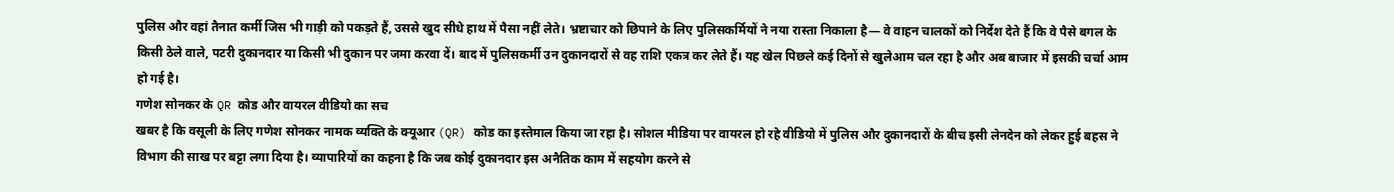पुलिस और वहां तैनात कर्मी जिस भी गाड़ी को पकड़ते हैं, उससे खुद सीधे हाथ में पैसा नहीं लेते। भ्रष्टाचार को छिपाने के लिए पुलिसकर्मियों ने नया रास्ता निकाला है— वे वाहन चालकों को निर्देश देते हैं कि वे पैसे बगल के किसी ठेले वाले, पटरी दुकानदार या किसी भी दुकान पर जमा करवा दें। बाद में पुलिसकर्मी उन दुकानदारों से वह राशि एकत्र कर लेते हैं। यह खेल पिछले कई दिनों से खुलेआम चल रहा है और अब बाजार में इसकी चर्चा आम हो गई है।
गणेश सोनकर के QR कोड और वायरल वीडियो का सच
खबर है कि वसूली के लिए गणेश सोनकर नामक व्यक्ति के क्यूआर (QR) कोड का इस्तेमाल किया जा रहा है। सोशल मीडिया पर वायरल हो रहे वीडियो में पुलिस और दुकानदारों के बीच इसी लेनदेन को लेकर हुई बहस ने विभाग की साख पर बट्टा लगा दिया है। व्यापारियों का कहना है कि जब कोई दुकानदार इस अनैतिक काम में सहयोग करने से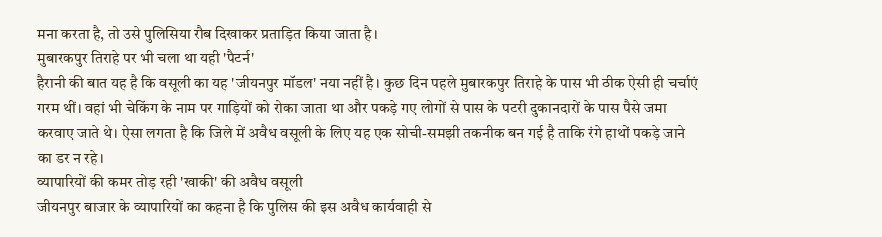मना करता है, तो उसे पुलिसिया रौब दिखाकर प्रताड़ित किया जाता है।
मुबारकपुर तिराहे पर भी चला था यही 'पैटर्न'
हैरानी की बात यह है कि वसूली का यह 'जीयनपुर मॉडल' नया नहीं है। कुछ दिन पहले मुबारकपुर तिराहे के पास भी ठीक ऐसी ही चर्चाएं गरम थीं। वहां भी चेकिंग के नाम पर गाड़ियों को रोका जाता था और पकड़े गए लोगों से पास के पटरी दुकानदारों के पास पैसे जमा करवाए जाते थे। ऐसा लगता है कि जिले में अवैध वसूली के लिए यह एक सोची-समझी तकनीक बन गई है ताकि रंगे हाथों पकड़े जाने का डर न रहे।
व्यापारियों की कमर तोड़ रही 'खाकी' की अवैध वसूली
जीयनपुर बाजार के व्यापारियों का कहना है कि पुलिस की इस अवैध कार्यवाही से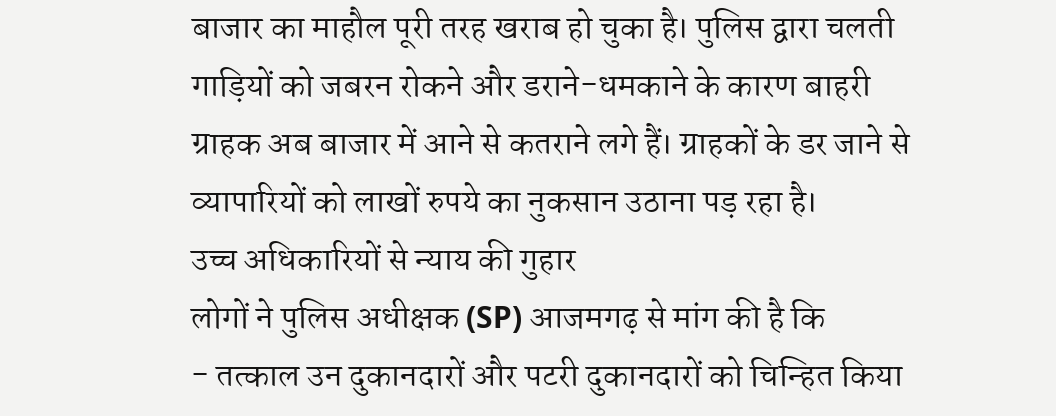बाजार का माहौल पूरी तरह खराब हो चुका है। पुलिस द्वारा चलती गाड़ियों को जबरन रोकने और डराने-धमकाने के कारण बाहरी ग्राहक अब बाजार में आने से कतराने लगे हैं। ग्राहकों के डर जाने से व्यापारियों को लाखों रुपये का नुकसान उठाना पड़ रहा है।
उच्च अधिकारियों से न्याय की गुहार
लोगों ने पुलिस अधीक्षक (SP) आजमगढ़ से मांग की है कि
- तत्काल उन दुकानदारों और पटरी दुकानदारों को चिन्हित किया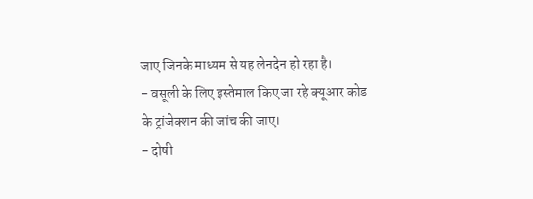जाए जिनके माध्यम से यह लेनदेन हो रहा है।
- वसूली के लिए इस्तेमाल किए जा रहे क्यूआर कोड के ट्रांजेक्शन की जांच की जाए।
- दोषी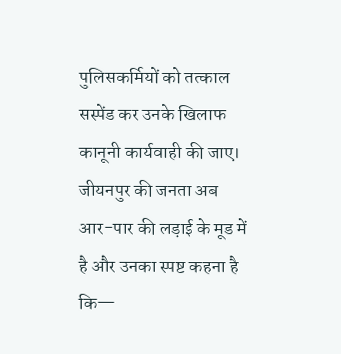पुलिसकर्मियों को तत्काल सस्पेंड कर उनके खिलाफ कानूनी कार्यवाही की जाए।
जीयनपुर की जनता अब आर-पार की लड़ाई के मूड में है और उनका स्पष्ट कहना है कि—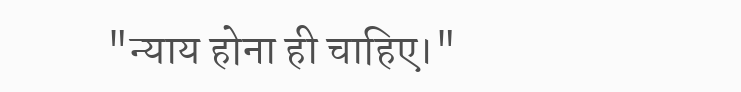"न्याय होना ही चाहिए।"